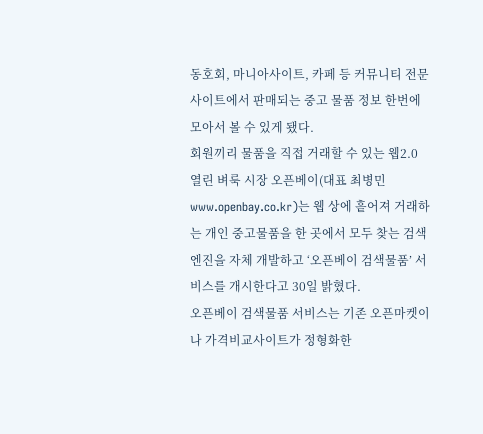동호회, 마니아사이트, 카페 등 커뮤니티 전문 사이트에서 판매되는 중고 물품 정보 한번에 모아서 볼 수 있게 됐다.
회원끼리 물품을 직접 거래할 수 있는 웹2.0 열린 벼룩 시장 오픈베이(대표 최병민 www.openbay.co.kr)는 웹 상에 흩어져 거래하는 개인 중고물품을 한 곳에서 모두 찾는 검색엔진을 자체 개발하고 ‘오픈베이 검색물품’ 서비스를 개시한다고 30일 밝혔다.
오픈베이 검색물품 서비스는 기존 오픈마켓이나 가격비교사이트가 정형화한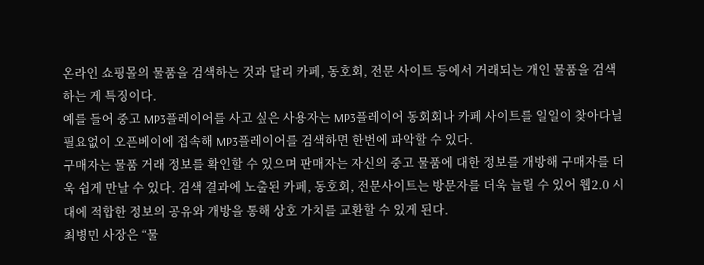온라인 쇼핑몰의 물품을 검색하는 것과 달리 카페, 동호회, 전문 사이트 등에서 거래되는 개인 물품을 검색하는 게 특징이다.
예를 들어 중고 MP3플레이어를 사고 싶은 사용자는 MP3플레이어 동회회나 카페 사이트를 일일이 찾아다닐 필요없이 오픈베이에 접속해 MP3플레이어를 검색하면 한번에 파악할 수 있다.
구매자는 물품 거래 정보를 확인할 수 있으며 판매자는 자신의 중고 물품에 대한 정보를 개방해 구매자를 더욱 쉽게 만날 수 있다. 검색 결과에 노출된 카페, 동호회, 전문사이트는 방문자를 더욱 늘릴 수 있어 웹2.0 시대에 적합한 정보의 공유와 개방을 통해 상호 가치를 교환할 수 있게 된다.
최병민 사장은 “물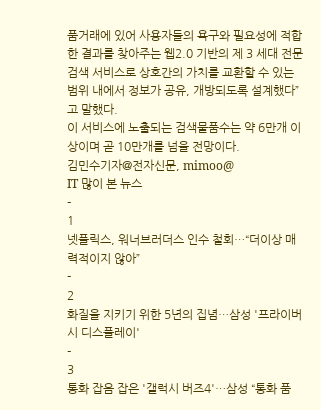품거래에 있어 사용자들의 욕구와 필요성에 적합한 결과를 찾아주는 웹2.0 기반의 제 3 세대 전문검색 서비스로 상호간의 가치를 교환할 수 있는 범위 내에서 정보가 공유, 개방되도록 설계했다”고 말했다.
이 서비스에 노출되는 검색물품수는 약 6만개 이상이며 곧 10만개를 넘을 전망이다.
김민수기자@전자신문, mimoo@
IT 많이 본 뉴스
-
1
넷플릭스, 워너브러더스 인수 철회…“더이상 매력적이지 않아”
-
2
화질을 지키기 위한 5년의 집념…삼성 '프라이버시 디스플레이'
-
3
통화 잡음 잡은 '갤럭시 버즈4'…삼성 “통화 품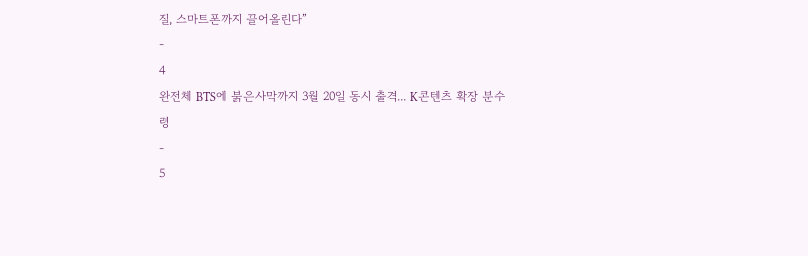질, 스마트폰까지 끌어올린다”
-
4
완전체 BTS에 붉은사막까지 3월 20일 동시 출격... K콘텐츠 확장 분수령
-
5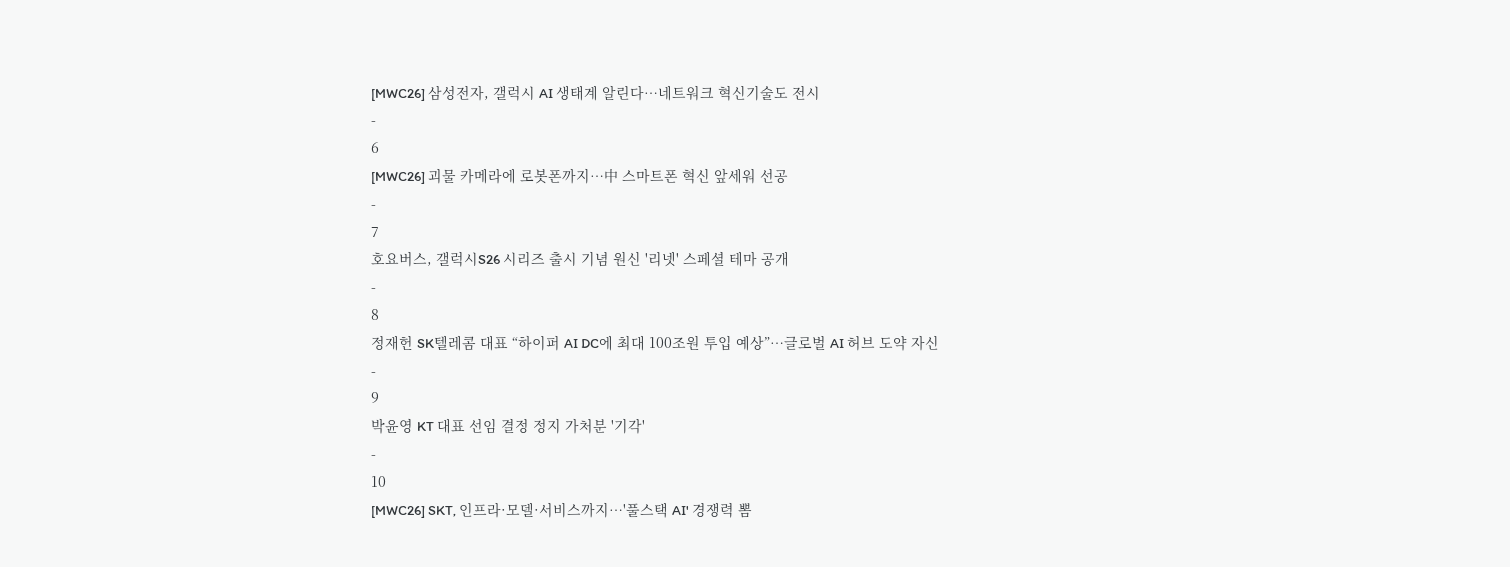[MWC26] 삼성전자, 갤럭시 AI 생태계 알린다…네트워크 혁신기술도 전시
-
6
[MWC26] 괴물 카메라에 로봇폰까지…中 스마트폰 혁신 앞세워 선공
-
7
호요버스, 갤럭시S26 시리즈 출시 기념 원신 '리넷' 스페셜 테마 공개
-
8
정재헌 SK텔레콤 대표 “하이퍼 AI DC에 최대 100조원 투입 예상”…글로벌 AI 허브 도약 자신
-
9
박윤영 KT 대표 선임 결정 정지 가처분 '기각'
-
10
[MWC26] SKT, 인프라·모델·서비스까지…'풀스택 AI' 경쟁력 뽐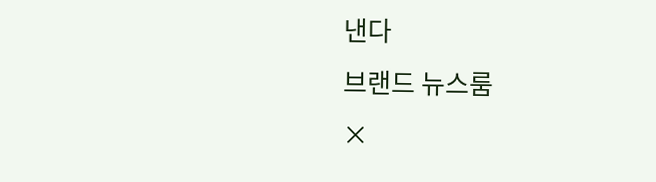낸다
브랜드 뉴스룸
×